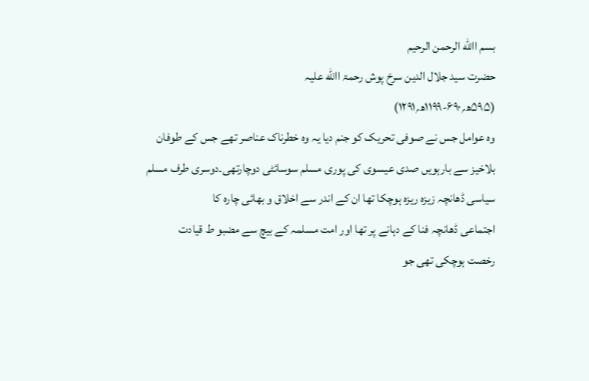بسم االله الرحمن الرحیم
حضرت سید جلال الدین سرخ پوش رحمۃ االله علیہ
(۵۹۵ھ؍۶۹۰-۱۱۹۹ھ؍۱۲۹۱)
وہ عوامل جس نے صوفی تحریک کو جنم دیا یہ وہ خطرناک عناصر تھے جس کے طوفان
بلاخیز سے بارہویں صدی عیسوی کی پوری مسلم سوسائٹی دوچارتھی۔دوسری طرف مسلم
سیاسی ڈھانچہ زیزہ ریزہ ہوچکا تھا ان کے اندر سے اخلاق و بھائی چارہ کا
اجتماعی ڈھانچہ فنا کے دہانے پر تھا اور امت مسلمہ کے بیچ سے مضبو ط قیادت
رخصت ہوچکی تھی جو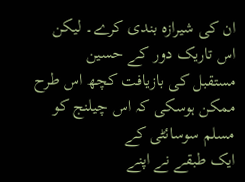ان کی شیرازہ بندی کرے۔ لیکن اس تاریک دور کے حسین
مستقبل کی بازیافت کچھ اس طرح ممکن ہوسکی کہ اس چیلنج کو مسلم سوسائٹی کے
ایک طبقے نے اپنے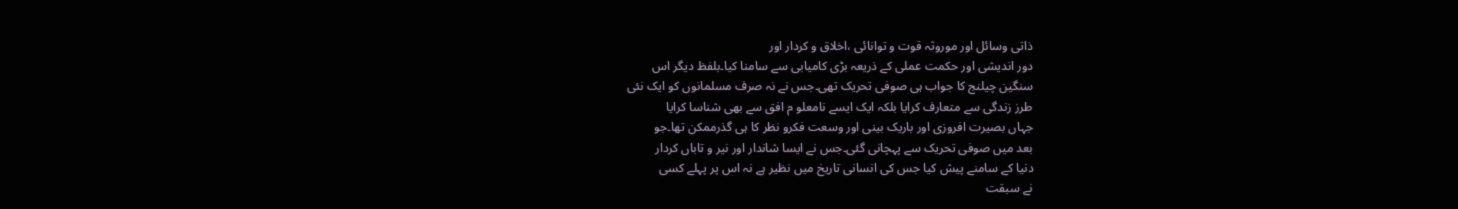ذاتی وسائل اور موروثہ قوت و توانائی ،اخلاق و کردار اور
دور اندیشی اور حکمت عملی کے ذریعہ بڑی کامیابی سے سامنا کیا۔بلفظ دیگر اس
سنگین چیلنج کا جواب ہی صوفی تحریک تھی۔جس نے نہ صرف مسلمانوں کو ایک نئی
طرز زندگی سے متعارف کرایا بلکہ ایک ایسے نامعلو م افق سے بھی شناسا کرایا
جہاں بصیرت افروزی اور باریک بینی اور وسعت فکرو نظر کا ہی گذرممکن تھا۔جو
بعد میں صوفی تحریک سے پہچانی گئی۔جس نے ایسا شاندار اور نیر و تاباں کردار
دنیا کے سامنے پیش کیا جس کی انسانی تاریخ میں نظیر ہے نہ اس پر پہلے کسی
نے سبقت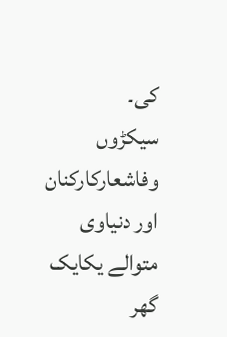کی۔
سیکڑوں وفاشعارکارکنان اور دنیاوی متوالے یکایک گھر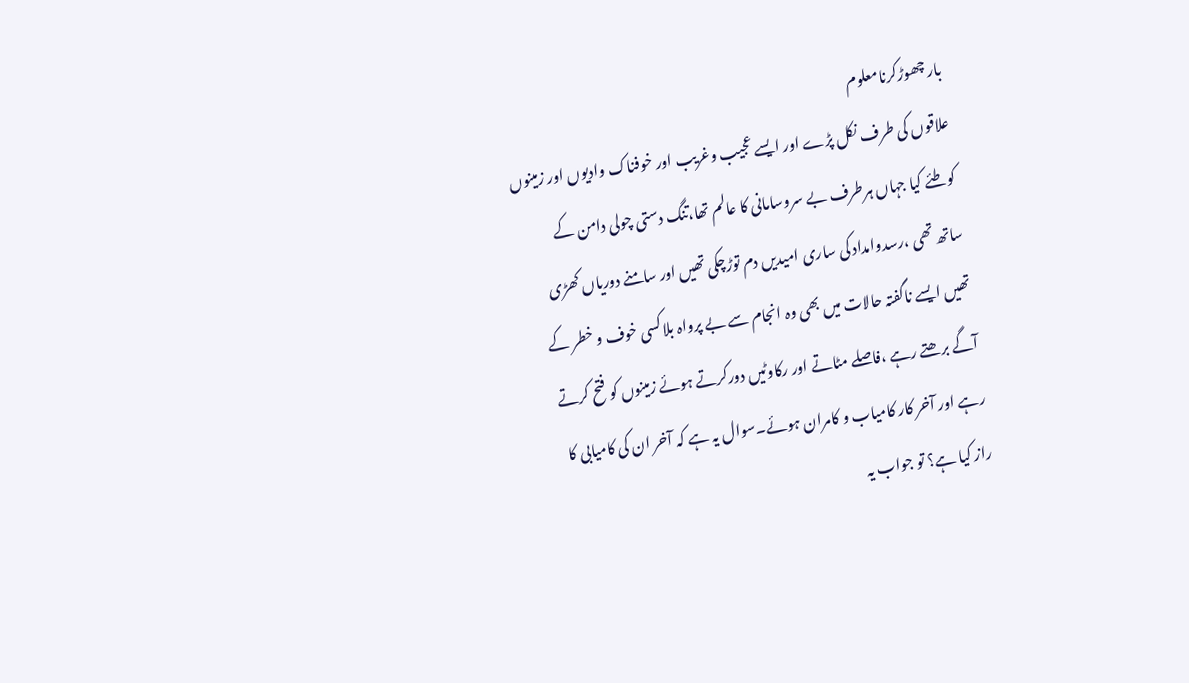بار چھوڑکرنامعلوم
علاقوں کی طرف نکل پڑے اور ایسے عجیب وغریب اور خوفناک وادیوں اور زمینوں
کو طئے کیا جہاں ہرطرف بے سروسامانی کا عالم تھا،تنگ دستی چولی دامن کے
ساتھ تھی ،رسدوامداد کی ساری امیدیں دم توڑچکی تھیں اور سامنے دوریاں کھڑی
تھیں ایسے ناگفتہ حالات میں بھی وہ انجام سے بے پرواہ بلاکسی خوف و خطر کے
آگے برھتے رہے ،فاصلے مٹاتے اور رکاوٹیں دورکرتے ہوئے زمینوں کو فتح کرتے
رہے اور آخر کار کامیاب و کامران ہوئے۔سوال یہ ہے کہ آخر ان کی کامیابی کا
راز کیا ہے؟ تو جواب یہ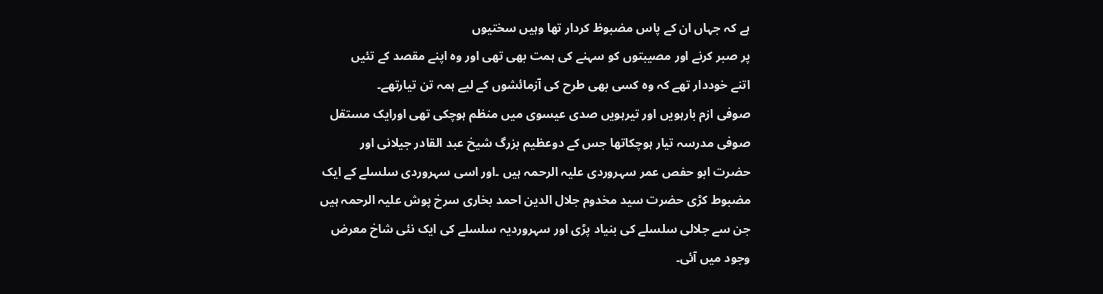ہے کہ جہاں ان کے پاس مضبوظ کردار تھا وہیں سختیوں
پر صبر کرنے اور مصیبتوں کو سہنے کی ہمت بھی تھی اور وہ اپنے مقصد کے تئیں
اتنے خوددار تھے کہ وہ کسی بھی طرح کی آزمائشوں کے لیے ہمہ تن تیارتھے۔
صوفی ازم بارہویں اور تیرہویں صدی عیسوی میں منظم ہوچکی تھی اورایک مستقل
صوفی مدرسہ تیار ہوچکاتھا جس کے دوعظیم بزرگ شیخ عبد القادر جیلانی اور
حضرت ابو حفص عمر سہروردی علیہ الرحمہ ہیں ۔اور اسی سہروردی سلسلے کے ایک
مضبوط کڑی حضرت سید مخدوم جلال الدین احمد بخاری سرخ پوش علیہ الرحمہ ہیں
جن سے جلالی سلسلے کی بنیاد پڑی اور سہروردیہ سلسلے کی ایک نئی شاخ معرض
وجود میں آئی۔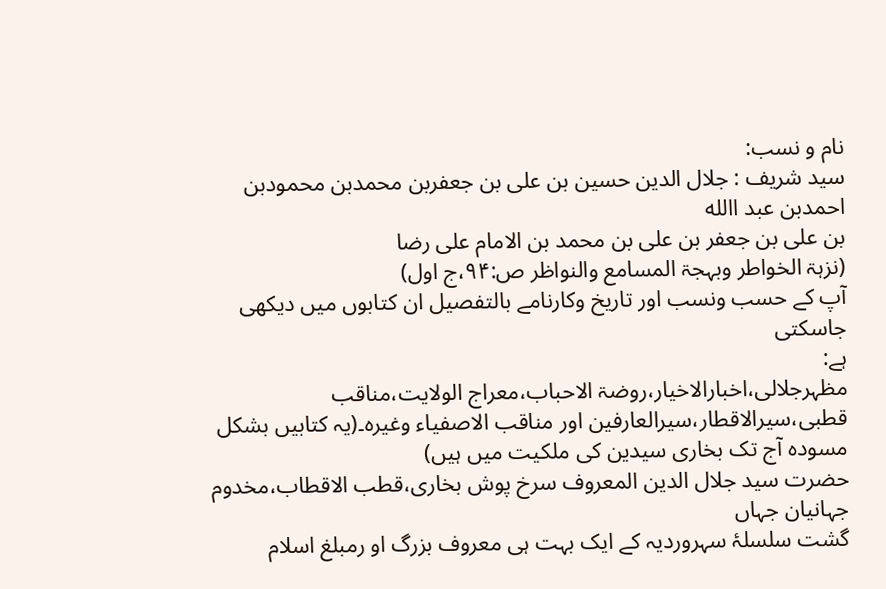نام و نسب:
سید شریف : جلال الدین حسین بن علی بن جعفربن محمدبن محمودبن احمدبن عبد االله
بن علی بن جعفر بن علی بن محمد بن الامام علی رضا
(نزہۃ الخواطر وبہجۃ المسامع والنواظر ص:۹۴،ج اول)
آپ کے حسب ونسب اور تاریخ وکارنامے بالتفصیل ان کتابوں میں دیکھی جاسکتی
ہے:
مظہرجلالی،اخبارالاخیار،روضۃ الاحباب،معراج الولایت،مناقب
قطبی،سیرالاقطار،سیرالعارفین اور مناقب الاصفیاء وغیرہ۔(یہ کتابیں بشکل
مسودہ آج تک بخاری سیدین کی ملکیت میں ہیں)
حضرت سید جلال الدین المعروف سرخ پوش بخاری،قطب الاقطاب،مخدوم جہانیان جہاں
گشت سلسلۂ سہروردیہ کے ایک بہت ہی معروف بزرگ او رمبلغ اسلام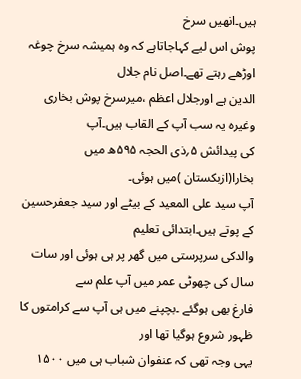ہیں۔انھیں سرخ
پوش اس لیے کہاجاتاہے کہ وہ ہمیشہ سرخ چوغہ اوڑھے رہتے تھے۔اصل نام جلال
الدین ہے اورجلال اعظم ،میرسرخ پوش بخاری وغیرہ یہ سب آپ کے القاب ہیں۔آپ
کی پیدائش ۵؍ذی الحجہ ۵۹۵ھ میں بخارا(ازبکستان )میں ہوئی۔
آپ سید علی المعید کے بیٹے اور سید جعفرحسین کے پوتے ہیں۔ابتدائی تعلیم
والدکی سرپرستی میں گھر پر ہی ہوئی اور سات سال کی چھوٹی عمر میں آپ علم سے
فارغ بھی ہوگئے ۔بچپنے میں ہی آپ سے کرامتوں کا ظہور شروع ہوگیا تھا اور
یہی وجہ تھی کہ عنفوان شباب ہی میں ۱۵۰۰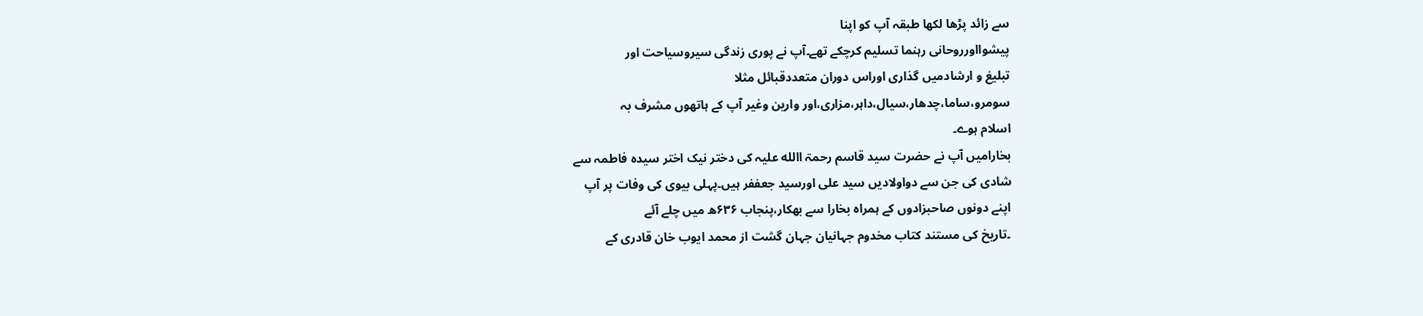سے زائد پڑھا لکھا طبقہ آپ کو اپنا
پیشوااورروحانی رہنما تسلیم کرچکے تھے۔آپ نے پوری زندگی سیروسیاحت اور
تبلیغ و ارشادمیں گذاری اوراس دوران متعددقبائل مثلا
سومرو،ساما،چدھار،سیال،داہر،مزاری،اور وارین وغیر آپ کے ہاتھوں مشرف بہ
اسلام ہوے۔
بخارامیں آپ نے حضرت سید قاسم رحمۃ االله علیہ کی دختر نیک اختر سیدہ فاطمہ سے
شادی کی جن سے دواولادیں سید علی اورسید جعففر ہیں۔پہلی بیوی کی وفات پر آپ
اپنے دونوں صاحبزادوں کے ہمراہ بخارا سے بھکار،پنجاب ۶۳۶ھ میں چلے آئے
۔تاریخ کی مستند کتاب مخدوم جہانیان جہان گشت از محمد ایوب خان قادری کے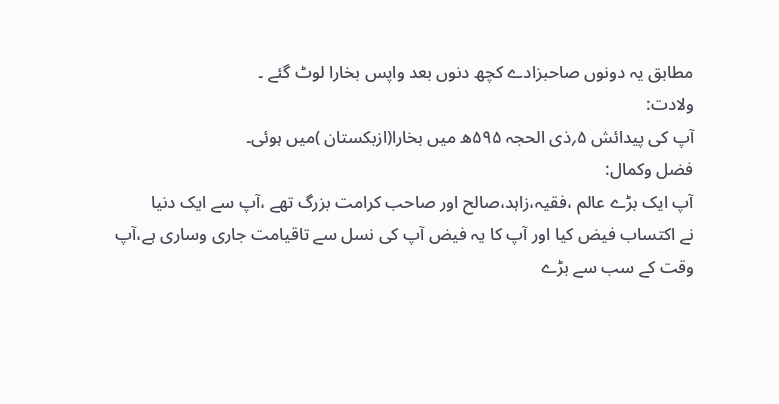مطابق یہ دونوں صاحبزادے کچھ دنوں بعد واپس بخارا لوٹ گئے ۔
ولادت:
آپ کی پیدائش ۵؍ذی الحجہ ۵۹۵ھ میں بخارا(ازبکستان )میں ہوئی۔
فضل وکمال:
آپ ایک بڑے عالم ،فقیہ،زاہد،صالح اور صاحب کرامت بزرگ تھے ،آپ سے ایک دنیا
نے اکتساب فیض کیا اور آپ کا یہ فیض آپ کی نسل سے تاقیامت جاری وساری ہے،آپ
وقت کے سب سے بڑے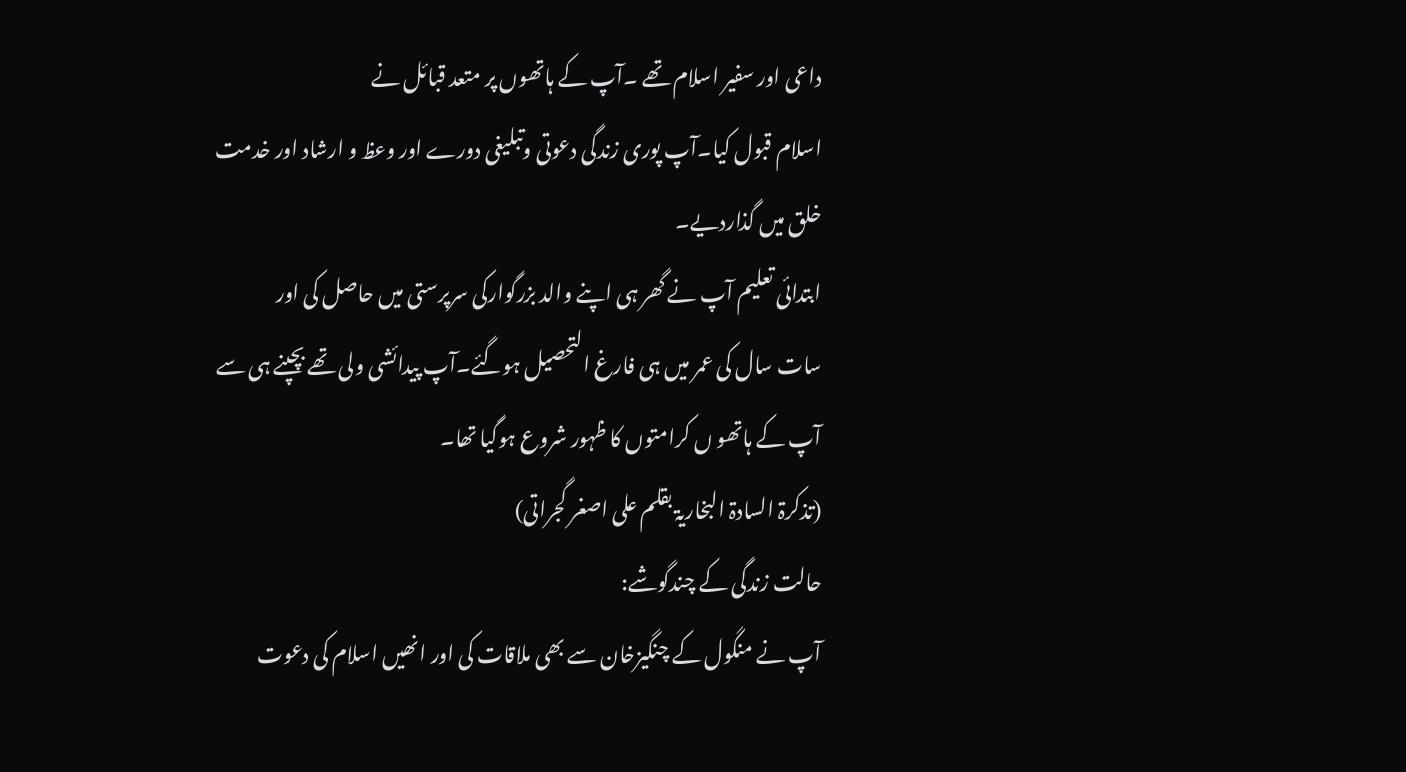داعی اور سفیر اسلام تھے ۔آپ کے ہاتھوں پر متعد قبائل نے
اسلام قبول کیا۔آپ پوری زندگی دعوتی وتبلیغی دورے اور وعظ و ارشاد اور خدمت
خلق میں گذاردیے۔
ابتدائی تعلیم آپ نے گھر ہی اپنے والد بزرگوارکی سرپرستی میں حاصل کی اور
سات سال کی عمر میں ہی فارغ التحصیل ہوگئے۔آپ پیدائشی ولی تھے بچپنے ہی سے
آپ کے ہاتھو ں کرامتوں کا ظہور شروع ہوگیا تھا۔
(تذکرۃ السادۃ البخاریۃ بقلم علی اصغر گجراتی)
حالت زندگی کے چندگوشے:
آپ نے منگول کے چنگیزخان سے بھی ملاقات کی اور انھیں اسلام کی دعوت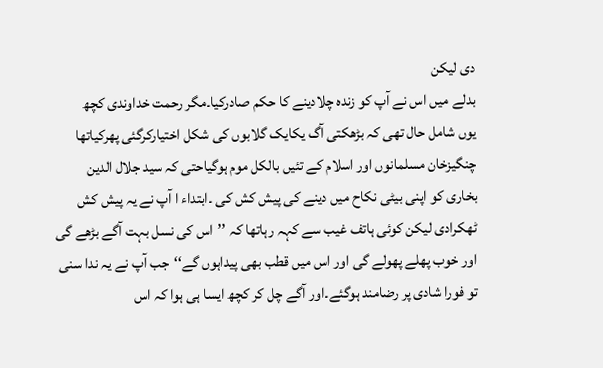دی لیکن
بدلے میں اس نے آپ کو زندہ چلادینے کا حکم صادرکیا۔مگر رحمت خداوندی کچھ
یوں شامل حال تھی کہ بڑھکتی آگ یکایک گلابوں کی شکل اختیارکرگئی پھرکیاتھا
چنگیزخان مسلمانوں اور اسلام کے تئیں بالکل موم ہوگیاحتی کہ سید جلال الدین
بخاری کو اپنی بیٹی نکاح میں دینے کی پیش کش کی ۔ابتداء ا آپ نے یہ پیش کش
ٹھکرادی لیکن کوئی ہاتف غیب سے کہہ رہاتھا کہ ’’اس کی نسل بہت آگے بڑھے گی
اور خوب پھلے پھولے گی اور اس میں قطب بھی پیداہوں گے‘‘جب آپ نے یہ ندا سنی
تو فورا شادی پر رضامند ہوگئے۔اور آگے چل کر کچھ ایسا ہی ہوا کہ اس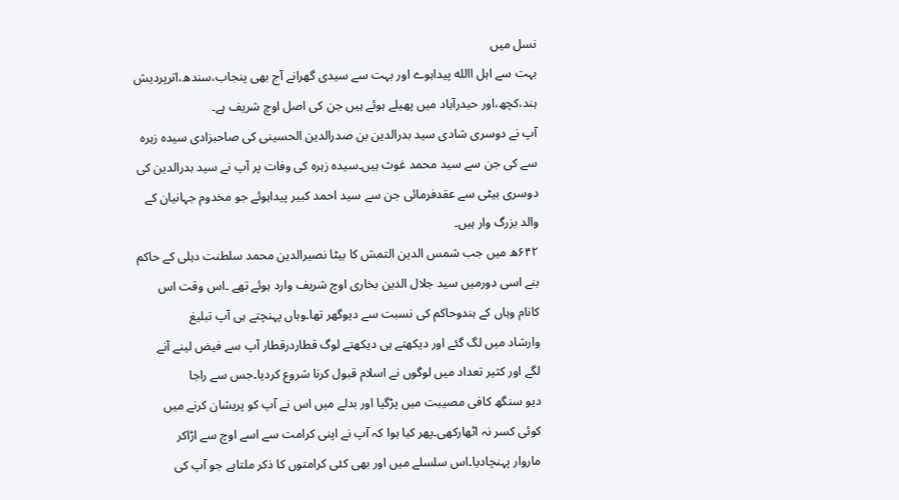نسل میں
بہت سے اہل االله پیداہوے اور بہت سے سیدی گھرانے آج بھی پنجاب،سندھ،اترپردیش
ہند،کچھ،اور حیدرآباد میں پھیلے ہوئے ہیں جن کی اصل اوچ شریف ہے۔
آپ نے دوسری شادی سید بدرالدین بن صدرالدین الحسینی کی صاحبزادی سیدہ زہرہ
سے کی جن سے سید محمد غوث ہیں۔سیدہ زہرہ کی وفات پر آپ نے سید بدرالدین کی
دوسری بیٹی سے عقدفرمائی جن سے سید احمد کبیر پیداہوئے جو مخدوم جہانیان کے
والد بزرگ وار ہیں۔
۶۴۲ھ میں جب شمس الدین التمش کا بیٹا نصیرالدین محمد سلطنت دہلی کے حاکم
بنے اسی دورمیں سید جلال الدین بخاری اوچ شریف وارد ہوئے تھے ۔اس وقت اس
کانام وہاں کے ہندوحاکم کی نسبت سے دیوگھر تھا۔وہاں پہنچتے ہی آپ تبلیغ
وارشاد میں لگ گئے اور دیکھتے ہی دیکھتے لوگ قطاردرقطار آپ سے فیض لینے آنے
لگے اور کثیر تعداد میں لوگوں نے اسلام قبول کرنا شروع کردیا۔جس سے راجا
دیو سنگھ کافی مصیبت میں پڑگیا اور بدلے میں اس نے آپ کو پریشان کرنے میں
کوئی کسر نہ اٹھارکھی۔پھر کیا ہوا کہ آپ نے اپنی کرامت سے اسے اوچ سے اڑاکر
ماروار پہنچادیا۔اس سلسلے میں اور بھی کئی کرامتوں کا ذکر ملتاہے جو آپ کی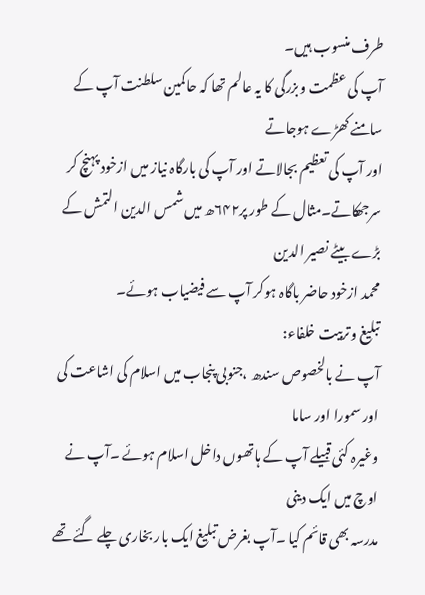طرف منسوب ہیں۔
آپ کی عظمت وبزرگی کا یہ عالم تھا کہ حاکمین سلطنت آپ کے سامنے کھڑے ہوجاتے
اور آپ کی تعظیم بجالاتے اور آپ کی بارگاہ نیاز میں ازخود پہنچ کر
سرجھکاتے۔مثال کے طور پر۶۴۲ھ میں شمس الدین التمش کے بڑے بیٹے نصیر الدین
محمد ازخود حاضر باگاہ ہوکر آپ سے فیضیاب ہوئے۔
تبلیغ وتربیت خلفاء:
آپ نے بالخصوص سندھ ،جنوبی پنجاب میں اسلام کی اشاعت کی اور سمورا اور ساما
وغیرہ کئی قبیلے آپ کے ہاتھوں داخل اسلام ہوئے ۔آپ نے اوچ میں ایک دینی
مدرسہ بھی قائم کیا ۔آپ بغرض تبلیغ ایک بار بخاری چلے گئے تھے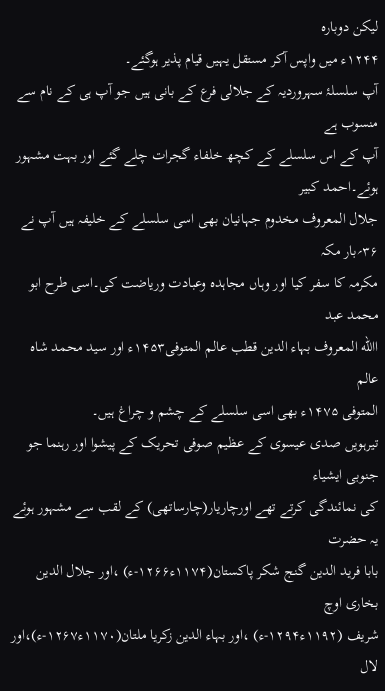لیکن دوبارہ
۱۲۴۴ء میں واپس آکر مستقل یہیں قیام پذیر ہوگئے۔
آپ سلسلۂ سہروردیہ کے جلالی فرع کے بانی ہیں جو آپ ہی کے نام سے منسوب ہے
آپ کے اس سلسلے کے کچھ خلفاء گجرات چلے گئے اور بہت مشہور ہوئے۔احمد کبیر
جلال المعروف مخدوم جہانیان بھی اسی سلسلے کے خلیفہ ہیں آپ نے ۳۶؍بار مکہ
مکرمہ کا سفر کیا اور وہاں مجاہدہ وعبادت وریاضت کی۔اسی طرح ابو محمد عبد
االله المعروف بہاء الدین قطب عالم المتوفی۱۴۵۳ء اور سید محمد شاہ عالم
المتوفی ۱۴۷۵ء بھی اسی سلسلے کے چشم و چراغ ہیں۔
تیرہویں صدی عیسوی کے عظیم صوفی تحریک کے پیشوا اور رہنما جو جنوبی ایشیاء
کی نمائندگی کرتے تھے اورچاریار(چارساتھی) کے لقب سے مشہور ہوئے یہ حضرت
بابا فرید الدین گنج شکر پاکستان(۱۱۷۴ء۱۲۶۶-ء) ،اور جلال الدین بخاری اوچ
شریف (۱۱۹۲ء۱۲۹۴-ء) ،اور بہاء الدین زکریا ملتان(۱۱۷۰ء۱۲۶۷-ء)،اور لال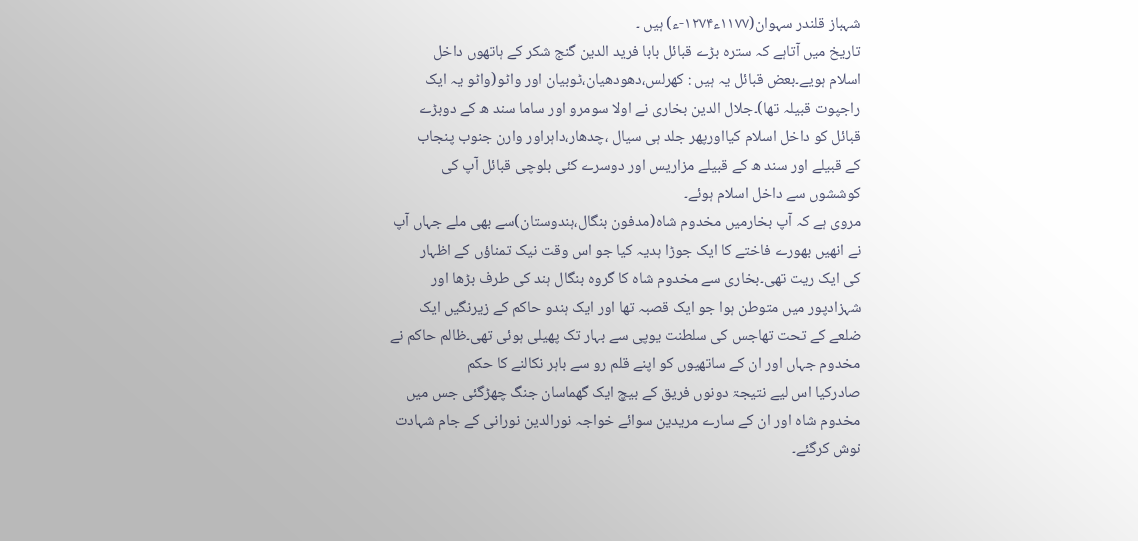شہباز قلندر سہوان(۱۱۷۷ء۱۲۷۴-ء) ہیں ۔
تاریخ میں آتاہے کہ سترہ بڑے قبائل بابا فرید الدین گنج شکر کے ہاتھوں داخل
اسلام ہویے۔بعض قبائل یہ ہیں : کھرلس،دھودھیان،ٹوبیان اور واٹو(واٹو یہ ایک
راجپوت قبیلہ تھا)۔جلال الدین بخاری نے اولا سومرو اور ساما سند ھ کے دوبڑے
قبائل کو داخل اسلام کیااورپھر جلد ہی سیال ،چدھار،داہراور وارن جنوب پنجاب
کے قبیلے اور سند ھ کے قبیلے مزاریس اور دوسرے کئی بلوچی قبائل آپ کی
کوششوں سے داخل اسلام ہوئے۔
مروی ہے کہ آپ بخارمیں مخدوم شاہ(مدفون بنگال،ہندوستان)سے بھی ملے جہاں آپ
نے انھیں بھورے فاختے کا ایک جوڑا ہدیہ کیا جو اس وقت نیک تمناؤں کے اظہار
کی ایک ریت تھی۔بخاری سے مخدوم شاہ کا گروہ بنگال ہند کی طرف بڑھا اور
شہزادپور میں متوطن ہوا جو ایک قصبہ تھا اور ایک ہندو حاکم کے زیرنگیں ایک
ضلعے کے تحت تھاجس کی سلطنت یوپی سے بہار تک پھیلی ہوئی تھی۔ظالم حاکم نے
مخدوم جہاں اور ان کے ساتھیوں کو اپنے قلم رو سے باہر نکالنے کا حکم
صادرکیا اس لیے نتیجۃ دونوں فریق کے بیچ ایک گھماسان جنگ چھڑگئی جس میں
مخدوم شاہ اور ان کے سارے مریدین سوائے خواجہ نورالدین نورانی کے جام شہادت
نوش کرگئے۔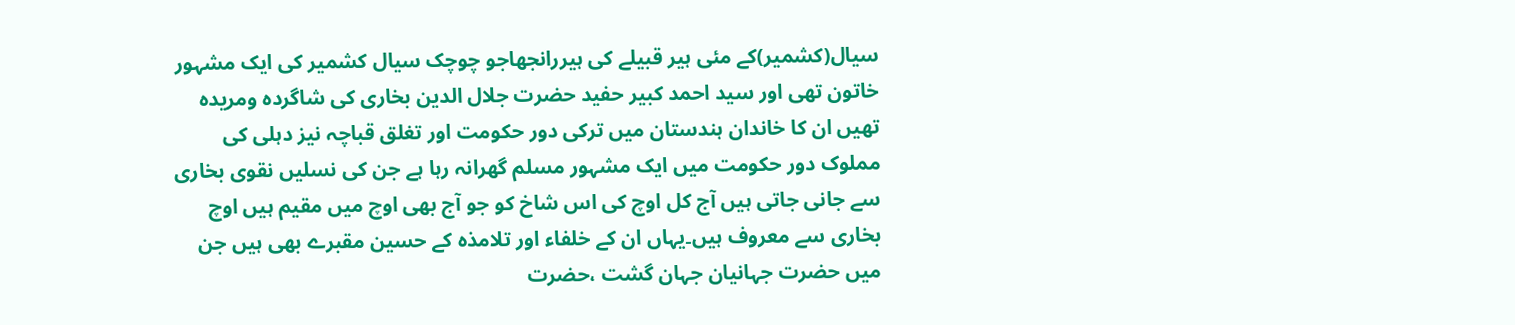سیال(کشمیر)کے مئی ہیر قبیلے کی ہیررانجھاجو چوچک سیال کشمیر کی ایک مشہور
خاتون تھی اور سید احمد کبیر حفید حضرت جلال الدین بخاری کی شاگردہ ومریدہ
تھیں ان کا خاندان ہندستان میں ترکی دور حکومت اور تغلق قباچہ نیز دہلی کی
مملوک دور حکومت میں ایک مشہور مسلم گھرانہ رہا ہے جن کی نسلیں نقوی بخاری
سے جانی جاتی ہیں آج کل اوچ کی اس شاخ کو جو آج بھی اوچ میں مقیم ہیں اوچ
بخاری سے معروف ہیں۔یہاں ان کے خلفاء اور تلامذہ کے حسین مقبرے بھی ہیں جن
میں حضرت جہانیان جہان گشت ،حضرت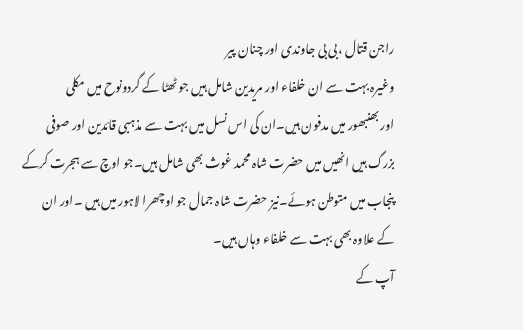راجن قتال ،بی بی جاوندی اور چنان پیر
وغیرہ بہت سے ان خلفاء اور مریدین شامل ہیں جو ٹھٹا کے گردونوح میں مکلی
اور بھنبھور میں مدفون ہیں۔ان کی اس نسل میں بہت سے مذہبی قائدین اور صوفی
بزرگ ہیں انھیں میں حضرت شاہ محمد غوث بھی شامل ہیں۔جو اوچ سے ہجرت کرکے
پنجاب میں متوطن ہوئے۔نیز حضرت شاہ جمال جو اوچھرا لاہور میں ہیں ۔اور ان
کے علاوہ بھی بہت سے خلفاء وہاں ہیں۔
آپ کے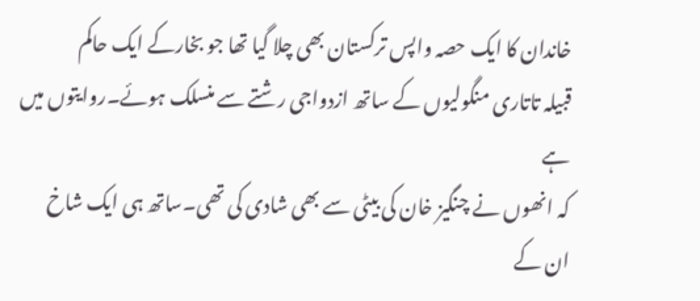خاندان کا ایک حصہ واپس ترکستان بھی چلا گیا تھا جو بخارکے ایک حاکم
قبیلہ تاتاری منگولیوں کے ساتھ ازدواجی رشتے سے منسلک ہوئے۔روایتوں میں ہے
کہ انھوں نے چنگیز خان کی بیٹی سے بھی شادی کی تھی۔ساتھ ہی ایک شاخ ان کے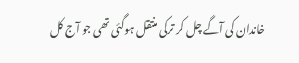خاندان کی آگے چل کر ترکی منتقل ہوگئی تھی جو آج کل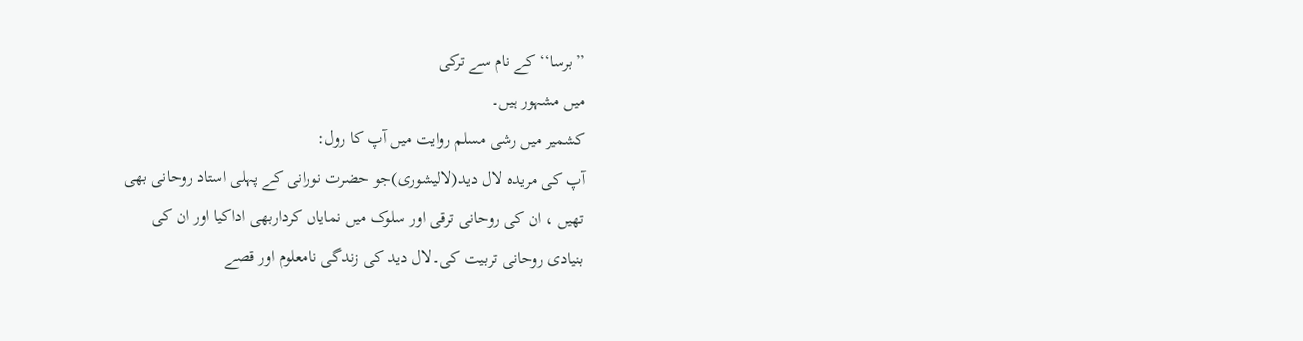’’برسا‘‘کے نام سے ترکی
میں مشہور ہیں۔
کشمیر میں رشی مسلم روایت میں آپ کا رول:
آپ کی مریدہ لال دید(لالیشوری)جو حضرت نورانی کے پہلی استاد روحانی بھی
تھیں ، ان کی روحانی ترقی اور سلوک میں نمایاں کرداربھی اداکیا اور ان کی
بنیادی روحانی تربیت کی۔لال دید کی زندگی نامعلوم اور قصے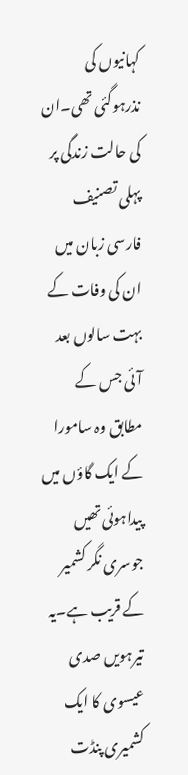کہانیوں کی
نذرہوگئی تھی۔ان کی حالت زندگی پر پہلی تصنیف فارسی زبان میں ان کی وفات کے
بہت سالوں بعد آئی جس کے مطابق وہ سامورا کے ایک گاؤں میں پیداہوئی تھیں
جوسری نگر کشمیر کے قریب ہے۔یہ تیرہویں صدی عیسوی کا ایک کشمیری پنڈت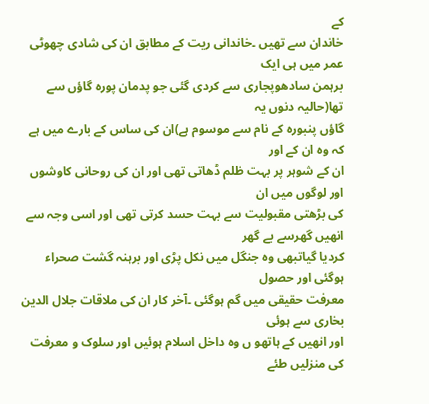کے
خاندان سے تھیں ۔خاندانی ریت کے مطابق ان کی شادی چھوٹی عمر میں ہی ایک
برہمن سادھوپجاری سے کردی گئی جو پدمان پورہ گاؤں سے تھا(حالیہ دنوں یہ
گاؤں پنبورہ کے نام سے موسوم ہے)ان کی ساس کے بارے میں ہے کہ وہ ان کے اور
ان کے شوہر پر بہت ظلم ڈھاتی تھی اور ان کی روحانی کاوشوں اور لوگوں میں ان
کی بڑھتی مقبولیت سے بہت حسد کرتی تھی اور اسی وجہ سے انھیں گھرسے بے گھر
کردیا گیاتبھی وہ جنگل میں نکل پڑی اور برہنہ گشت صحراء ہوگئی اور حصول
معرفت حقیقی میں گم ہوگئی ۔آخر کار ان کی ملاقات جلال الدین بخاری سے ہوئی
اور انھیں کے ہاتھو ں وہ داخل اسلام ہوئیں اور سلوک و معرفت کی منزلیں طئے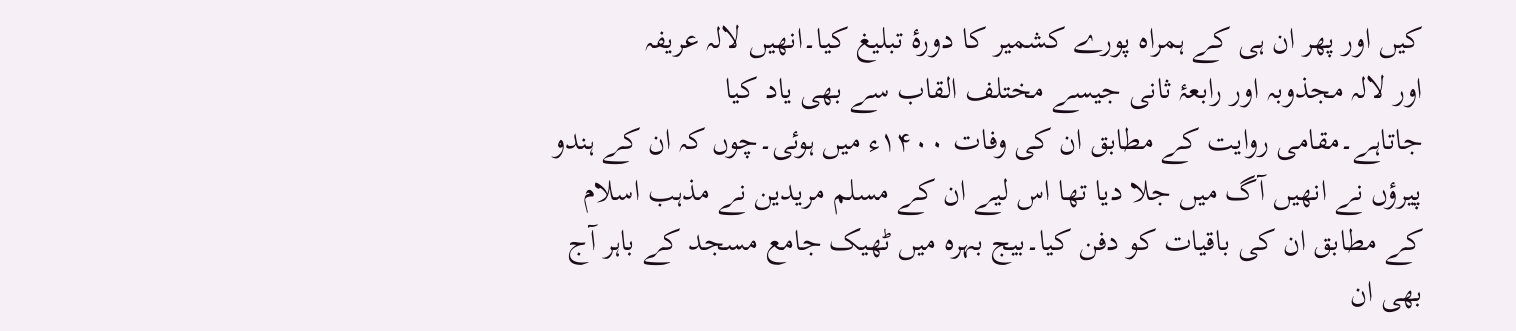کیں اور پھر ان ہی کے ہمراہ پورے کشمیر کا دورۂ تبلیغ کیا۔انھیں لالہ عریفہ
اور لالہ مجذوبہ اور رابعۂ ثانی جیسے مختلف القاب سے بھی یاد کیا
جاتاہے۔مقامی روایت کے مطابق ان کی وفات ۱۴۰۰ء میں ہوئی۔چوں کہ ان کے ہندو
پیرؤں نے انھیں آگ میں جلا دیا تھا اس لیے ان کے مسلم مریدین نے مذہب اسلام
کے مطابق ان کی باقیات کو دفن کیا۔بیج بہرہ میں ٹھیک جامع مسجد کے باہر آج
بھی ان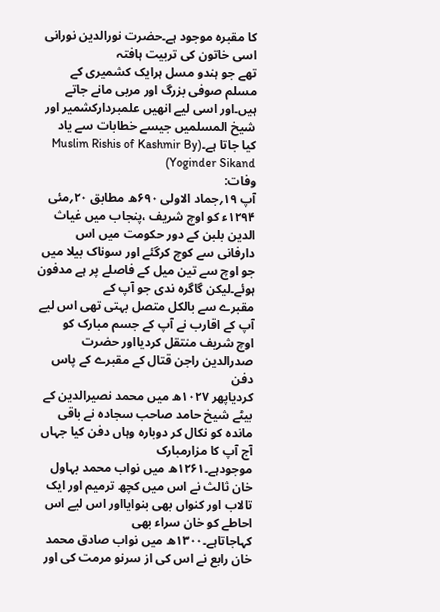کا مقبرہ موجود ہے۔حضرت نورالدین نورانی اسی خاتون کی تربیت ہافتہ
تھے جو ہندو مسل ہرایک کشمیری کے مسلم صوفی بزرگ اور مربی مانے جاتے
ہیں۔اور اسی لیے انھیں علمبردارکشمیر اور شیخ المسلمیں جیسے خطابات سے یاد
کیا جاتا ہے۔(Muslim Rishis of Kashmir By Yoginder Sikand)
وفات:
آپ ۱۹؍جماد الاولی ۶۹۰ھ مطابق ۲۰؍مئی ۱۲۹۴ء کو اوچ شریف ،پنجاب میں غیاث
الدین بلبن کے دور حکومت میں اس دارفانی سے کوچ کرگئے اور سوناک بیلا میں
جو اوچ سے تین میل کے فاصلے پر ہے مدفون ہوئے۔لیکن گاگرہ ندی جو آپ کے
مقبرے سے بالکل متصل بہتی تھی اس لیے آپ کے اقارب نے آپ کے جسم مبارک کو
اوچ شریف منتقل کردیااور حضرت صدرالدین راجن قتال کے مقبرے کے پاس دفن
کردیاپھر ۱۰۲۷ھ میں محمد نصیرالدین کے بیٹے شیخ حامد صاحب سجادہ نے باقی
ماندہ کو نکال کر دوبارہ وہاں دفن کیا جہاں آج آپ کا مزارمبارک
موجودہے۔۱۲۶۱ھ میں نواب محمد بہاول خان ثالث نے اس میں کچھ ترمیم اور ایک
تالاب اور کنواں بھی بنوایااور اس لیے اس احاطے کو خان سراء بھی
کہاجاتاہے۔۱۳۰۰ھ میں نواب صادق محمد خان رابع نے اس کی از سرنو مرمت کی اور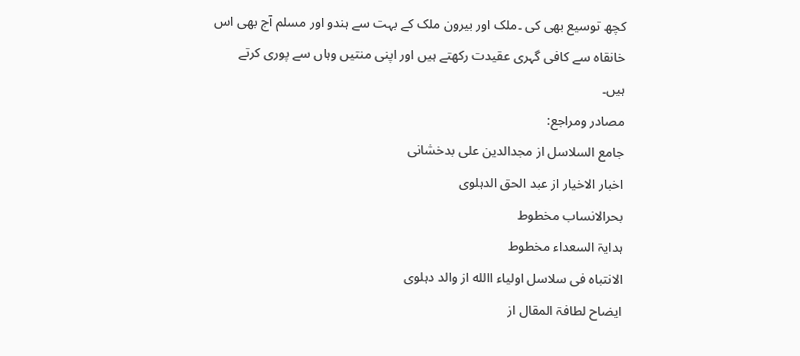کچھ توسیع بھی کی ۔ملک اور بیرون ملک کے بہت سے ہندو اور مسلم آج بھی اس
خانقاہ سے کافی گہری عقیدت رکھتے ہیں اور اپنی منتیں وہاں سے پوری کرتے
ہیں۔
مصادر ومراجع:
جامع السلاسل از مجدالدین علی بدخشانی
اخبار الاخیار از عبد الحق الدہلوی
بحرالانساب مخطوط
ہدایۃ السعداء مخطوط
الانتباہ فی سلاسل اولیاء االله از والد دہلوی
ایضاح لطافۃ المقال از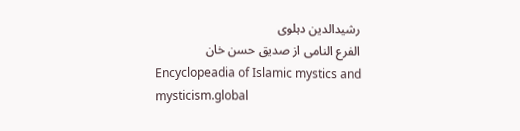رشیدالدین دہلوی
الفرع النامی از صدیق حسن خان
Encyclopeadia of Islamic mystics and mysticism.global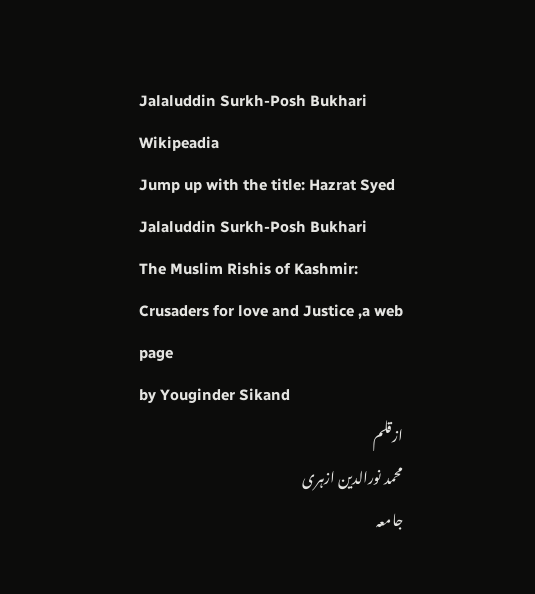Jalaluddin Surkh-Posh Bukhari Wikipeadia
Jump up with the title: Hazrat Syed Jalaluddin Surkh-Posh Bukhari
The Muslim Rishis of Kashmir: Crusaders for love and Justice ,a web page
by Youginder Sikand
ازقلم
محمد نورالدین ازہری
جامعہ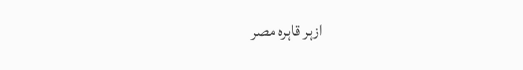ازہر قاہرہ مصر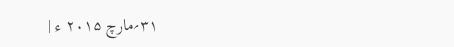۳۱؍مارچ ۲۰۱۵ ء |